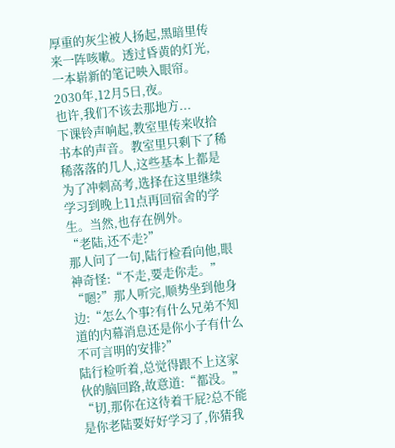厚重的灰尘被人扬起,黑暗里传来一阵咳嗽。透过昏黄的灯光,一本崭新的笔记映入眼帘。
2030年,12月5日,夜。
也许,我们不该去那地方...
下课铃声响起,教室里传来收拾书本的声音。教室里只剩下了稀稀落落的几人,这些基本上都是为了冲刺高考,选择在这里继续学习到晚上11点再回宿舍的学生。当然,也存在例外。
“老陆,还不走?”
那人问了一句,陆行检看向他,眼神奇怪:“不走,要走你走。”
“嗯?”那人听完,顺势坐到他身边:“怎么个事?有什么兄弟不知道的内幕消息还是你小子有什么不可言明的安排?”
陆行检听着,总觉得跟不上这家伙的脑回路,故意道:“都没。”
“切,那你在这待着干屁?总不能是你老陆要好好学习了,你猜我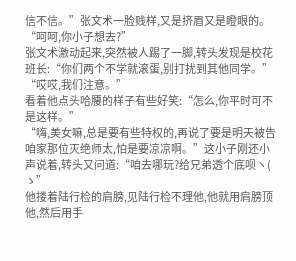信不信。”张文术一脸贱样,又是挤眉又是瞪眼的。
“呵呵,你小子想去?”
张文术激动起来,突然被人踢了一脚,转头发现是校花班长:“你们两个不学就滚蛋,别打扰到其他同学。”
“哎哎,我们注意。”
看着他点头哈腰的样子有些好笑:“怎么,你平时可不是这样。”
“嗨,美女嘛,总是要有些特权的,再说了要是明天被告咱家那位灭绝师太,怕是要凉凉啊。”这小子刚还小声说着,转头又问道:“咱去哪玩?给兄弟透个底呗ヽ( ゝ”
他搂着陆行检的肩膀,见陆行检不理他,他就用肩膀顶他,然后用手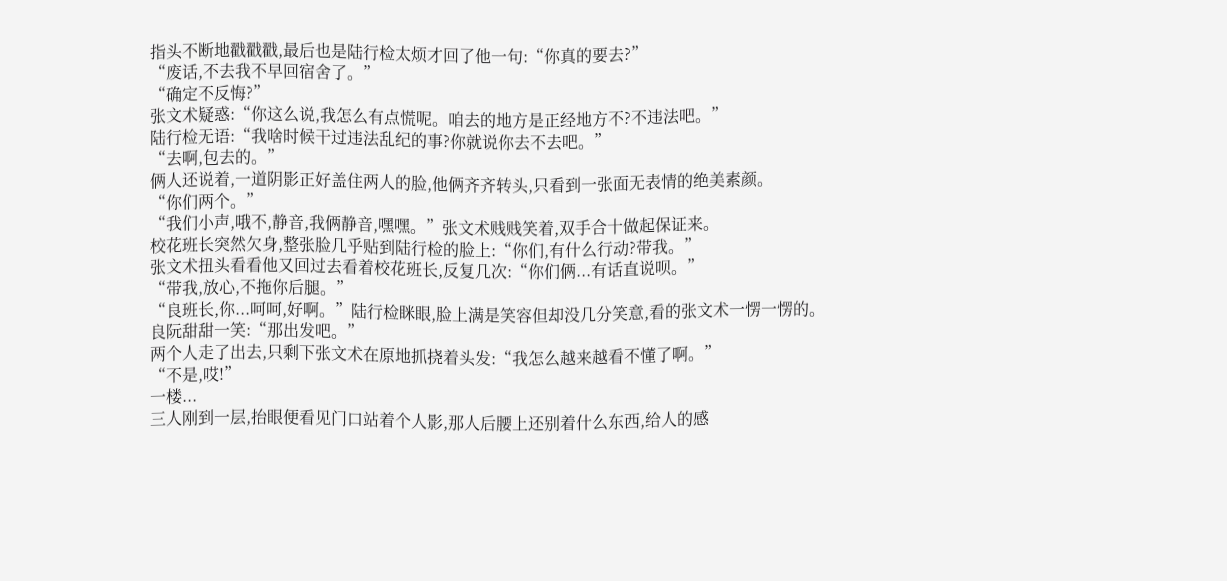指头不断地戳戳戳,最后也是陆行检太烦才回了他一句:“你真的要去?”
“废话,不去我不早回宿舍了。”
“确定不反悔?”
张文术疑惑:“你这么说,我怎么有点慌呢。咱去的地方是正经地方不?不违法吧。”
陆行检无语:“我啥时候干过违法乱纪的事?你就说你去不去吧。”
“去啊,包去的。”
俩人还说着,一道阴影正好盖住两人的脸,他俩齐齐转头,只看到一张面无表情的绝美素颜。
“你们两个。”
“我们小声,哦不,静音,我俩静音,嘿嘿。”张文术贱贱笑着,双手合十做起保证来。
校花班长突然欠身,整张脸几乎贴到陆行检的脸上:“你们,有什么行动?带我。”
张文术扭头看看他又回过去看着校花班长,反复几次:“你们俩...有话直说呗。”
“带我,放心,不拖你后腿。”
“良班长,你...呵呵,好啊。”陆行检眯眼,脸上满是笑容但却没几分笑意,看的张文术一愣一愣的。
良阮甜甜一笑:“那出发吧。”
两个人走了出去,只剩下张文术在原地抓挠着头发:“我怎么越来越看不懂了啊。”
“不是,哎!”
一楼...
三人刚到一层,抬眼便看见门口站着个人影,那人后腰上还别着什么东西,给人的感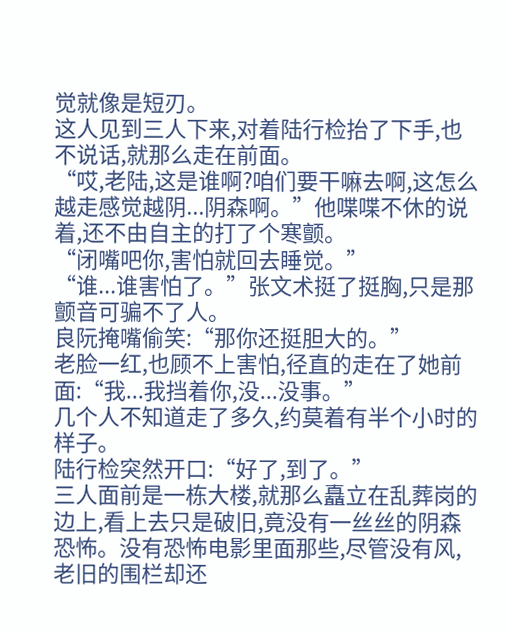觉就像是短刃。
这人见到三人下来,对着陆行检抬了下手,也不说话,就那么走在前面。
“哎,老陆,这是谁啊?咱们要干嘛去啊,这怎么越走感觉越阴...阴森啊。”他喋喋不休的说着,还不由自主的打了个寒颤。
“闭嘴吧你,害怕就回去睡觉。”
“谁...谁害怕了。”张文术挺了挺胸,只是那颤音可骗不了人。
良阮掩嘴偷笑:“那你还挺胆大的。”
老脸一红,也顾不上害怕,径直的走在了她前面:“我...我挡着你,没...没事。”
几个人不知道走了多久,约莫着有半个小时的样子。
陆行检突然开口:“好了,到了。”
三人面前是一栋大楼,就那么矗立在乱葬岗的边上,看上去只是破旧,竟没有一丝丝的阴森恐怖。没有恐怖电影里面那些,尽管没有风,老旧的围栏却还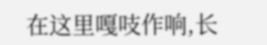在这里嘎吱作响,长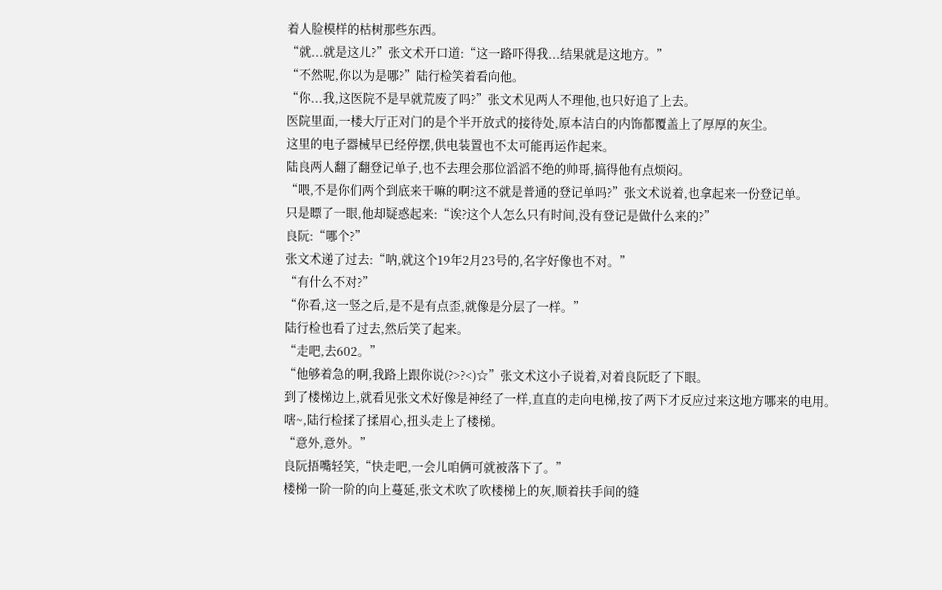着人脸模样的枯树那些东西。
“就...就是这儿?”张文术开口道:“这一路吓得我...结果就是这地方。”
“不然呢,你以为是哪?”陆行检笑着看向他。
“你...我,这医院不是早就荒废了吗?”张文术见两人不理他,也只好追了上去。
医院里面,一楼大厅正对门的是个半开放式的接待处,原本洁白的内饰都覆盖上了厚厚的灰尘。
这里的电子器械早已经停摆,供电装置也不太可能再运作起来。
陆良两人翻了翻登记单子,也不去理会那位滔滔不绝的帅哥,搞得他有点烦闷。
“喂,不是你们两个到底来干嘛的啊?这不就是普通的登记单吗?”张文术说着,也拿起来一份登记单。
只是瞟了一眼,他却疑惑起来:“诶?这个人怎么只有时间,没有登记是做什么来的?”
良阮:“哪个?”
张文术递了过去:“呐,就这个19年2月23号的,名字好像也不对。”
“有什么不对?”
“你看,这一竖之后,是不是有点歪,就像是分层了一样。”
陆行检也看了过去,然后笑了起来。
“走吧,去602。”
“他够着急的啊,我路上跟你说(?>?<)☆”张文术这小子说着,对着良阮眨了下眼。
到了楼梯边上,就看见张文术好像是神经了一样,直直的走向电梯,按了两下才反应过来这地方哪来的电用。
嗐~,陆行检揉了揉眉心,扭头走上了楼梯。
“意外,意外。”
良阮捂嘴轻笑,“快走吧,一会儿咱俩可就被落下了。”
楼梯一阶一阶的向上蔓延,张文术吹了吹楼梯上的灰,顺着扶手间的缝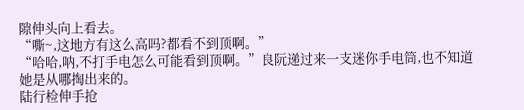隙伸头向上看去。
“嘶~,这地方有这么高吗?都看不到顶啊。”
“哈哈,呐,不打手电怎么可能看到顶啊。”良阮递过来一支迷你手电筒,也不知道她是从哪掏出来的。
陆行检伸手抢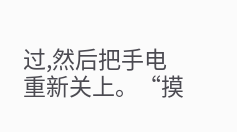过,然后把手电重新关上。“摸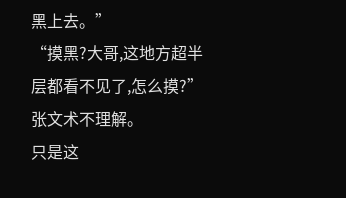黑上去。”
“摸黑?大哥,这地方超半层都看不见了,怎么摸?”张文术不理解。
只是这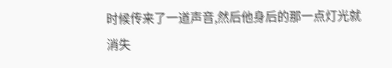时候传来了一道声音,然后他身后的那一点灯光就消失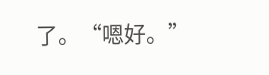了。“嗯好。”